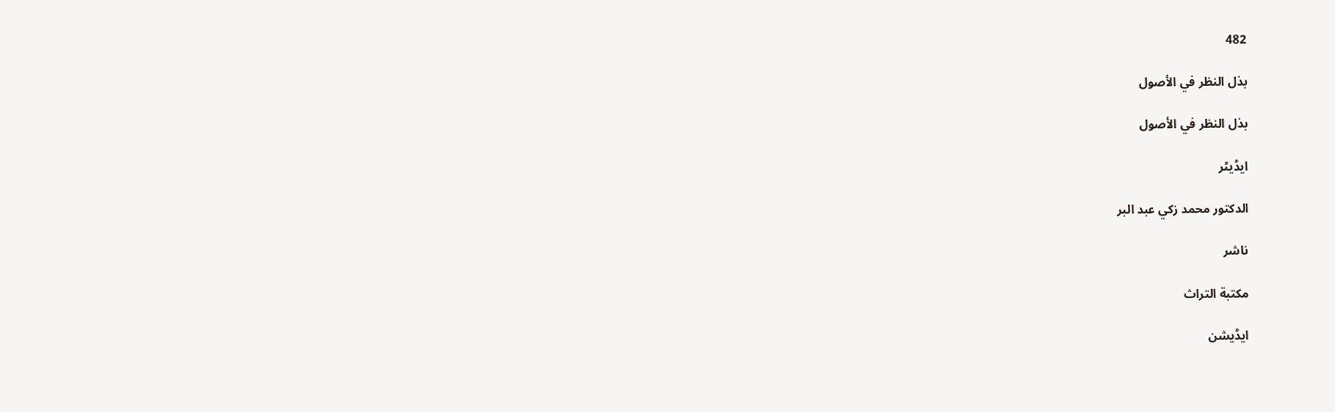482

بذل النظر في الأصول

بذل النظر في الأصول

ایڈیٹر

الدكتور محمد زكي عبد البر

ناشر

مكتبة التراث

ایڈیشن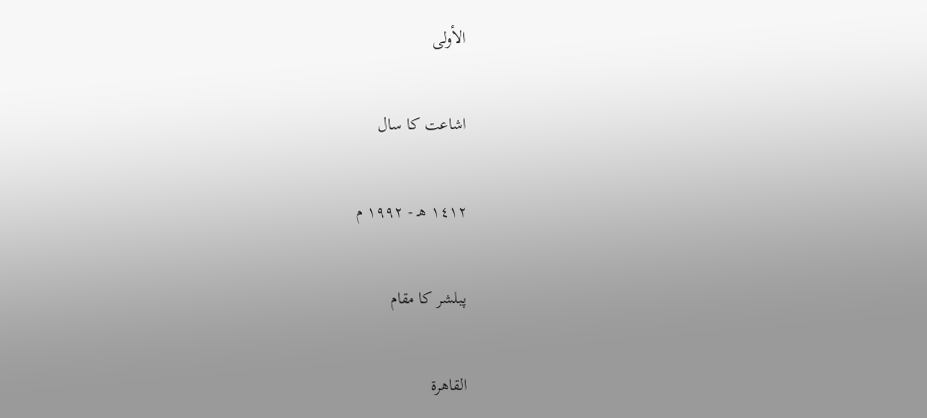الأولى

اشاعت کا سال

١٤١٢ هـ - ١٩٩٢ م

پبلشر کا مقام

القاهرة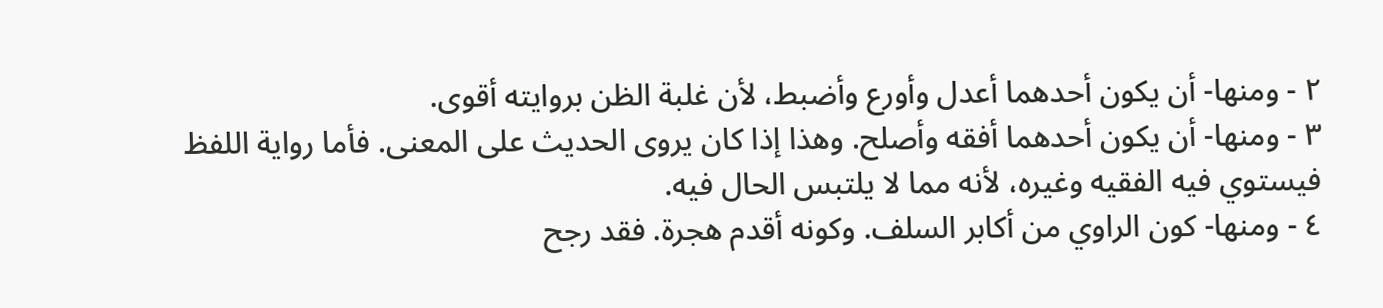٢ - ومنها- أن يكون أحدهما أعدل وأورع وأضبط، لأن غلبة الظن بروايته أقوى.
٣ - ومنها- أن يكون أحدهما أفقه وأصلح. وهذا إذا كان يروى الحديث على المعنى. فأما رواية اللفظ فيستوي فيه الفقيه وغيره، لأنه مما لا يلتبس الحال فيه.
٤ - ومنها- كون الراوي من أكابر السلف. وكونه أقدم هجرة. فقد رجح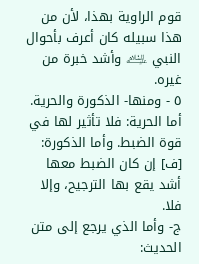قوم الراوية بهذا، لأن من هذا سبيله كان أعرف بأحوال النبي ﵇ وأشد خبرة من غيره.
٥ - ومنها- الذكورة والحرية. أما الحرية: فلا تأثير لها في قوة الضبط. وأما الذكورة: [ف] إن كان الضبط معها أشد يقع بها الترجيح، وإلا فلا.
ج- وأما الذي يرجع إلى متن الحديث: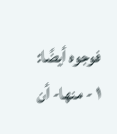فوجوه أيضًا:
١ - منها- أن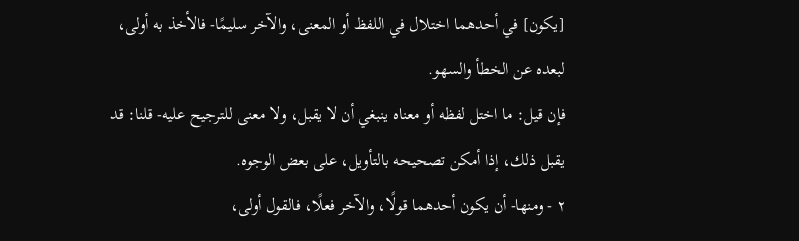[يكون] في أحدهما اختلال في اللفظ أو المعنى، والآخر سليمًا- فالأخذ به أولى، لبعده عن الخطأ والسهو.
فإن قيل: ما اختل لفظه أو معناه ينبغي أن لا يقبل، ولا معنى للترجيح عليه- قلنا: قد يقبل ذلك، إذا أمكن تصحيحه بالتأويل، على بعض الوجوه.
٢ - ومنها- أن يكون أحدهما قولًا، والآخر فعلًا، فالقول أولى،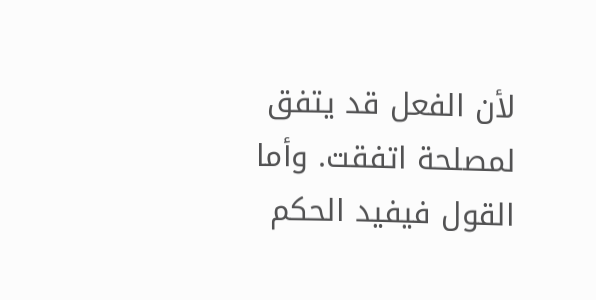لأن الفعل قد يتفق لمصلحة اتفقت. وأما القول فيفيد الحكم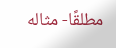مطلقًا- مثاله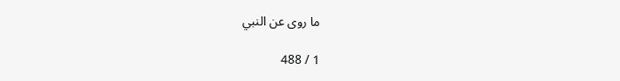ما روى عن النبي

1 / 488